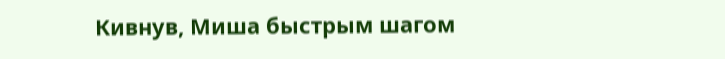Кивнув, Миша быстрым шагом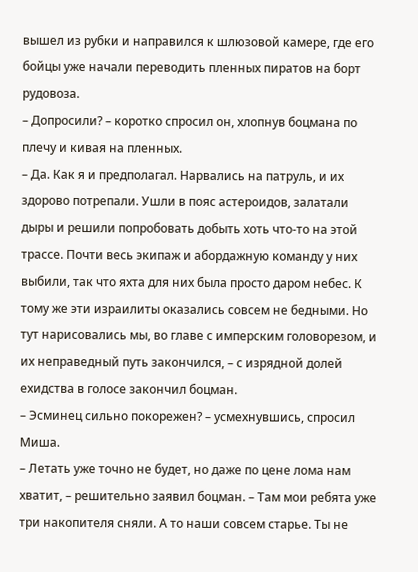вышел из рубки и направился к шлюзовой камере, где его бойцы уже начали переводить пленных пиратов на борт рудовоза.
– Допросили? – коротко спросил он, хлопнув боцмана по плечу и кивая на пленных.
– Да. Как я и предполагал. Нарвались на патруль, и их здорово потрепали. Ушли в пояс астероидов, залатали дыры и решили попробовать добыть хоть что-то на этой трассе. Почти весь экипаж и абордажную команду у них выбили, так что яхта для них была просто даром небес. К тому же эти израилиты оказались совсем не бедными. Но тут нарисовались мы, во главе с имперским головорезом, и их неправедный путь закончился, – с изрядной долей ехидства в голосе закончил боцман.
– Эсминец сильно покорежен? – усмехнувшись, спросил Миша.
– Летать уже точно не будет, но даже по цене лома нам хватит, – решительно заявил боцман. – Там мои ребята уже три накопителя сняли. А то наши совсем старье. Ты не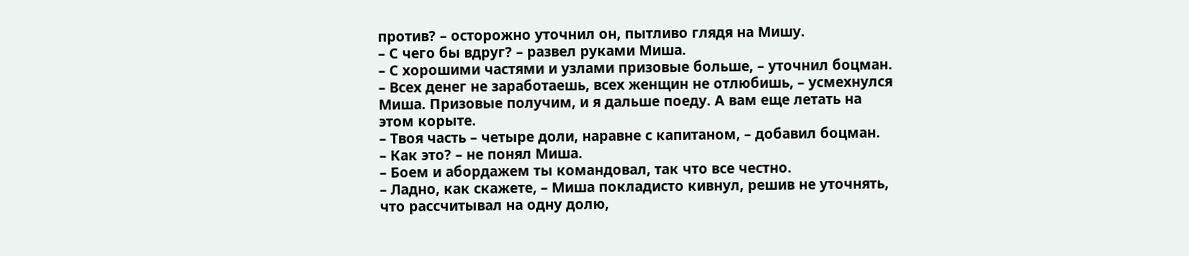против? – осторожно уточнил он, пытливо глядя на Мишу.
– С чего бы вдруг? – развел руками Миша.
– С хорошими частями и узлами призовые больше, – уточнил боцман.
– Всех денег не заработаешь, всех женщин не отлюбишь, – усмехнулся Миша. Призовые получим, и я дальше поеду. А вам еще летать на этом корыте.
– Твоя часть – четыре доли, наравне с капитаном, – добавил боцман.
– Как это? – не понял Миша.
– Боем и абордажем ты командовал, так что все честно.
– Ладно, как скажете, – Миша покладисто кивнул, решив не уточнять, что рассчитывал на одну долю,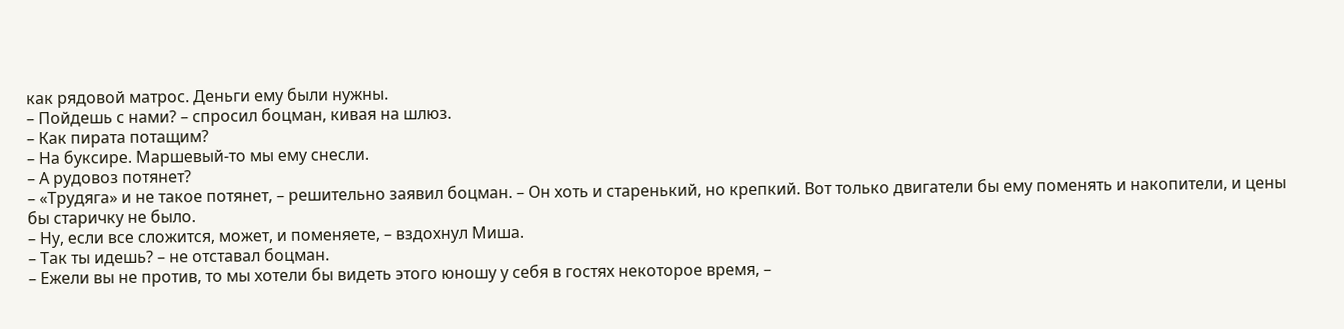как рядовой матрос. Деньги ему были нужны.
– Пойдешь с нами? – спросил боцман, кивая на шлюз.
– Как пирата потащим?
– На буксире. Маршевый-то мы ему снесли.
– А рудовоз потянет?
– «Трудяга» и не такое потянет, – решительно заявил боцман. – Он хоть и старенький, но крепкий. Вот только двигатели бы ему поменять и накопители, и цены бы старичку не было.
– Ну, если все сложится, может, и поменяете, – вздохнул Миша.
– Так ты идешь? – не отставал боцман.
– Ежели вы не против, то мы хотели бы видеть этого юношу у себя в гостях некоторое время, –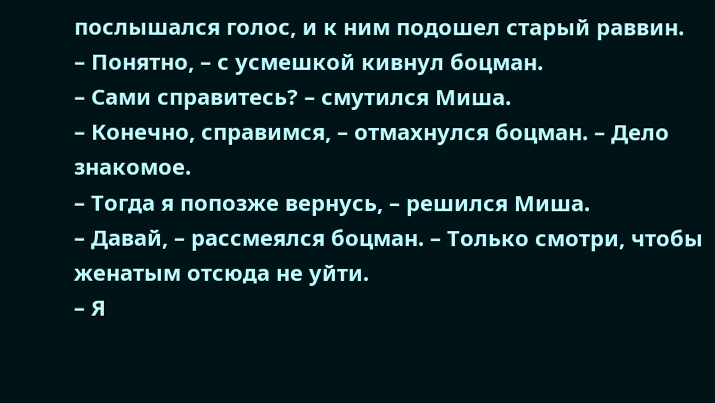послышался голос, и к ним подошел старый раввин.
– Понятно, – с усмешкой кивнул боцман.
– Сами справитесь? – смутился Миша.
– Конечно, справимся, – отмахнулся боцман. – Дело знакомое.
– Тогда я попозже вернусь, – решился Миша.
– Давай, – рассмеялся боцман. – Только смотри, чтобы женатым отсюда не уйти.
– Я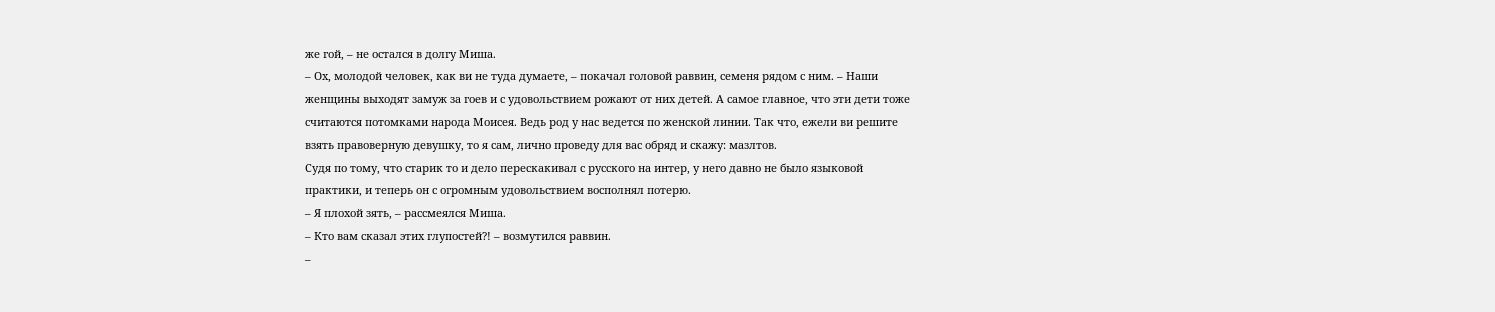же гой, – не остался в долгу Миша.
– Ох, молодой человек, как ви не туда думаете, – покачал головой раввин, семеня рядом с ним. – Наши женщины выходят замуж за гоев и с удовольствием рожают от них детей. А самое главное, что эти дети тоже считаются потомками народа Моисея. Ведь род у нас ведется по женской линии. Так что, ежели ви решите взять правоверную девушку, то я сам, лично проведу для вас обряд и скажу: мазлтов.
Судя по тому, что старик то и дело перескакивал с русского на интер, у него давно не было языковой практики, и теперь он с огромным удовольствием восполнял потерю.
– Я плохой зять, – рассмеялся Миша.
– Кто вам сказал этих глупостей?! – возмутился раввин.
–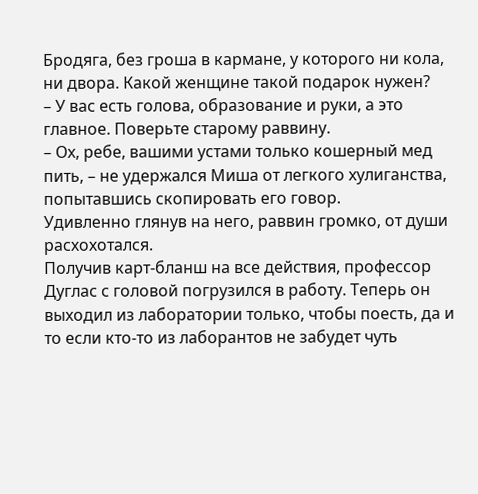Бродяга, без гроша в кармане, у которого ни кола, ни двора. Какой женщине такой подарок нужен?
– У вас есть голова, образование и руки, а это главное. Поверьте старому раввину.
– Ох, ребе, вашими устами только кошерный мед пить, – не удержался Миша от легкого хулиганства, попытавшись скопировать его говор.
Удивленно глянув на него, раввин громко, от души расхохотался.
Получив карт-бланш на все действия, профессор Дуглас с головой погрузился в работу. Теперь он выходил из лаборатории только, чтобы поесть, да и то если кто-то из лаборантов не забудет чуть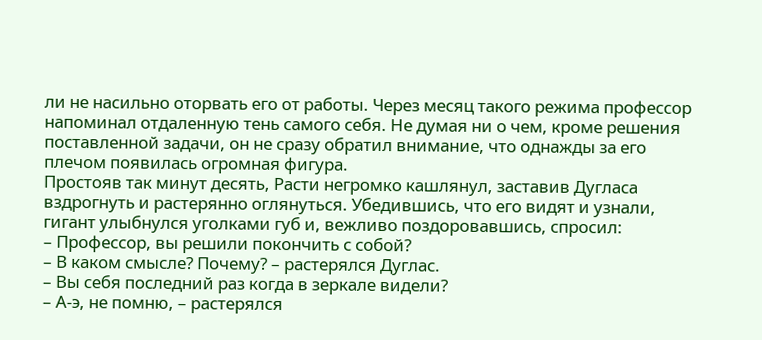ли не насильно оторвать его от работы. Через месяц такого режима профессор напоминал отдаленную тень самого себя. Не думая ни о чем, кроме решения поставленной задачи, он не сразу обратил внимание, что однажды за его плечом появилась огромная фигура.
Простояв так минут десять, Расти негромко кашлянул, заставив Дугласа вздрогнуть и растерянно оглянуться. Убедившись, что его видят и узнали, гигант улыбнулся уголками губ и, вежливо поздоровавшись, спросил:
– Профессор, вы решили покончить с собой?
– В каком смысле? Почему? – растерялся Дуглас.
– Вы себя последний раз когда в зеркале видели?
– А-э, не помню, – растерялся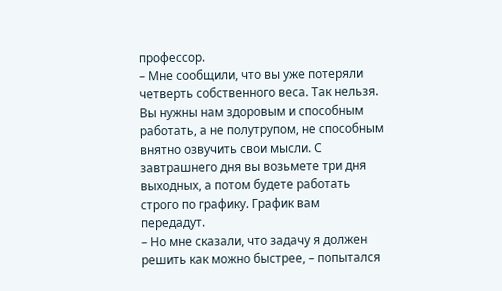профессор.
– Мне сообщили, что вы уже потеряли четверть собственного веса. Так нельзя. Вы нужны нам здоровым и способным работать, а не полутрупом, не способным внятно озвучить свои мысли. С завтрашнего дня вы возьмете три дня выходных, а потом будете работать строго по графику. График вам передадут.
– Но мне сказали, что задачу я должен решить как можно быстрее, – попытался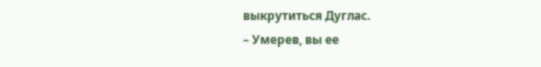выкрутиться Дуглас.
– Умерев, вы ее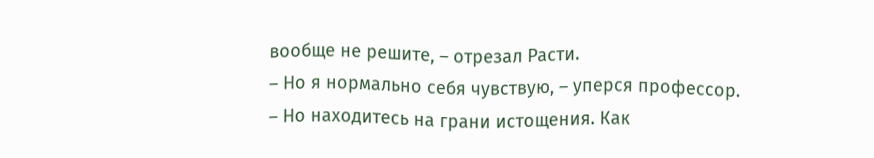вообще не решите, – отрезал Расти.
– Но я нормально себя чувствую, – уперся профессор.
– Но находитесь на грани истощения. Как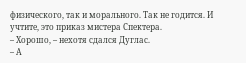физического, так и морального. Так не годится. И учтите, это приказ мистера Спектера.
– Хорошо, – нехотя сдался Дуглас.
– А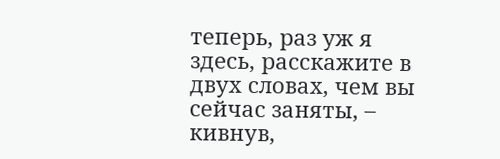теперь, раз уж я здесь, расскажите в двух словах, чем вы сейчас заняты, – кивнув,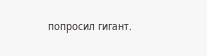попросил гигант.